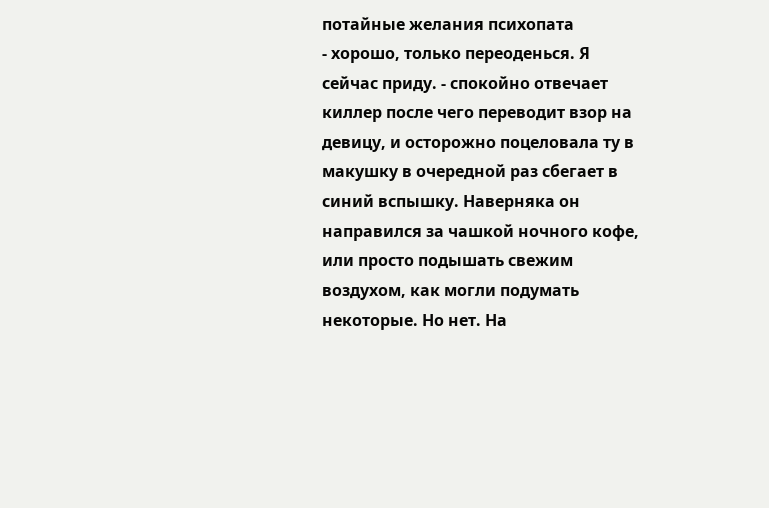потайные желания психопата
- хорошо, только переоденься. Я сейчас приду. - спокойно отвечает киллер после чего переводит взор на девицу, и осторожно поцеловала ту в макушку в очередной раз сбегает в синий вспышку. Наверняка он направился за чашкой ночного кофе, или просто подышать свежим воздухом, как могли подумать некоторые. Но нет. На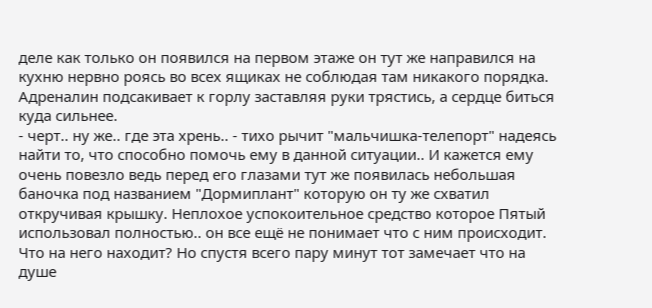деле как только он появился на первом этаже он тут же направился на кухню нервно роясь во всех ящиках не соблюдая там никакого порядка. Адреналин подсакивает к горлу заставляя руки трястись, а сердце биться куда сильнее.
- черт.. ну же.. где эта хрень.. - тихо рычит "мальчишка-телепорт" надеясь найти то, что способно помочь ему в данной ситуации.. И кажется ему очень повезло ведь перед его глазами тут же появилась небольшая баночка под названием "Дормиплант" которую он ту же схватил откручивая крышку. Неплохое успокоительное средство которое Пятый использовал полностью.. он все ещё не понимает что с ним происходит. Что на него находит? Но спустя всего пару минут тот замечает что на душе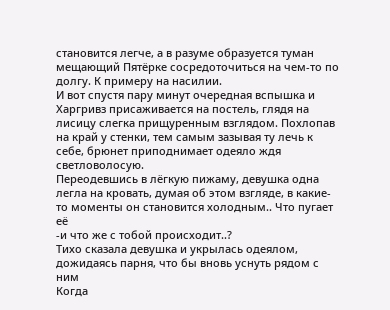становится легче, а в разуме образуется туман мещающий Пятёрке сосредоточиться на чем-то по долгу. К примеру на насилии.
И вот спустя пару минут очередная вспышка и Харгривз присаживается на постель, глядя на лисицу слегка прищуренным взглядом. Похлопав на край у стенки, тем самым зазывая ту лечь к себе, брюнет приподнимает одеяло ждя светловолосую.
Переодевшись в лёгкую пижаму, девушка одна легла на кровать, думая об этом взгляде, в какие-то моменты он становится холодным.. Что пугает её
-и что же с тобой происходит..?
Тихо сказала девушка и укрылась одеялом, дожидаясь парня, что бы вновь уснуть рядом с ним
Когда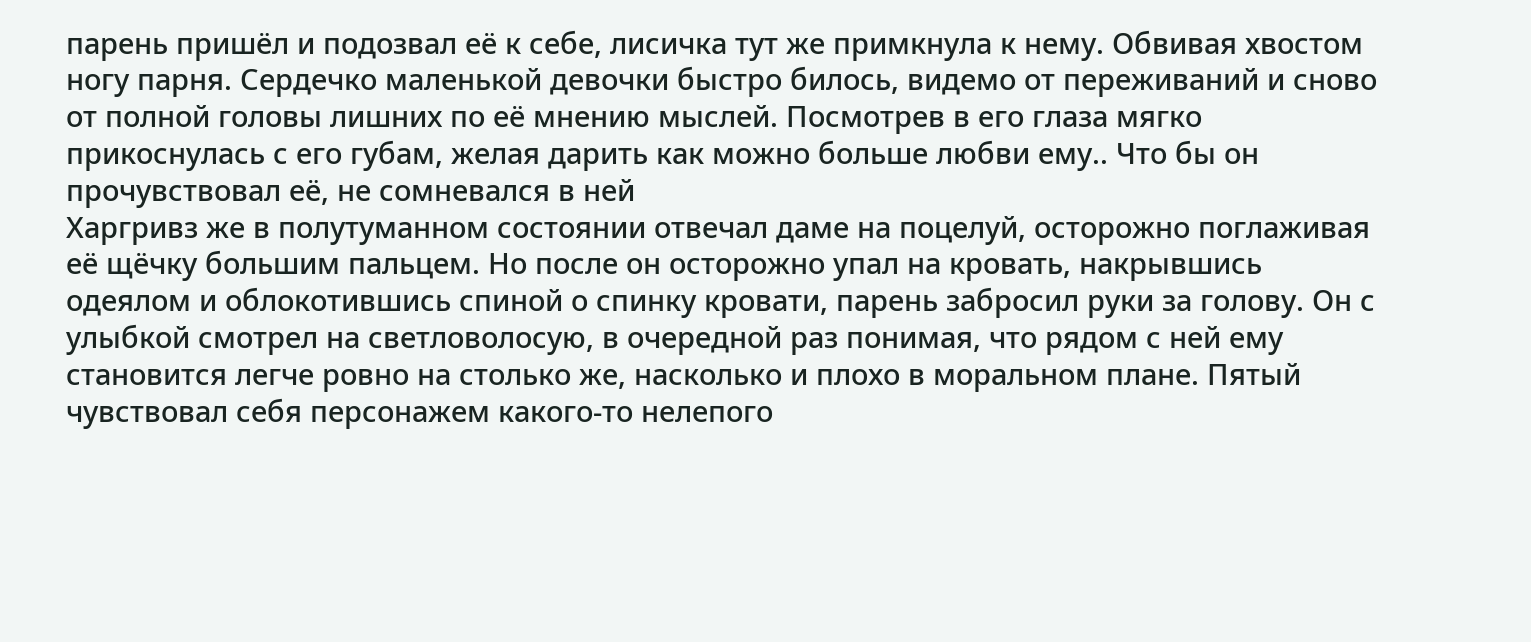парень пришёл и подозвал её к себе, лисичка тут же примкнула к нему. Обвивая хвостом ногу парня. Сердечко маленькой девочки быстро билось, видемо от переживаний и сново от полной головы лишних по её мнению мыслей. Посмотрев в его глаза мягко прикоснулась с его губам, желая дарить как можно больше любви ему.. Что бы он прочувствовал её, не сомневался в ней
Харгривз же в полутуманном состоянии отвечал даме на поцелуй, осторожно поглаживая её щёчку большим пальцем. Но после он осторожно упал на кровать, накрывшись одеялом и облокотившись спиной о спинку кровати, парень забросил руки за голову. Он с улыбкой смотрел на светловолосую, в очередной раз понимая, что рядом с ней ему становится легче ровно на столько же, насколько и плохо в моральном плане. Пятый чувствовал себя персонажем какого-то нелепого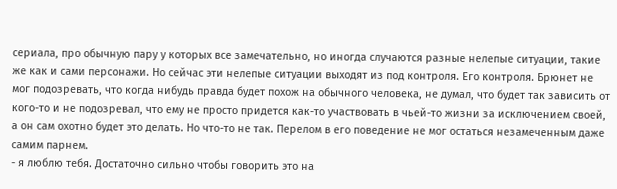сериала, про обычную пару у которых все замечательно, но иногда случаются разные нелепые ситуации, такие же как и сами персонажи. Но сейчас эти нелепые ситуации выходят из под контроля. Его контроля. Брюнет не мог подозревать, что когда нибудь правда будет похож на обычного человека, не думал, что будет так зависить от кого-то и не подозревал, что ему не просто придется как-то участвовать в чьей-то жизни за исключением своей, а он сам охотно будет это делать. Но что-то не так. Перелом в его поведение не мог остаться незамеченным даже самим парнем.
- я люблю тебя. Достаточно сильно чтобы говорить это на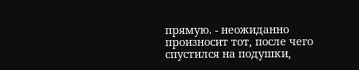прямую. - неожиданно произносит тот, после чего спустился на подушки,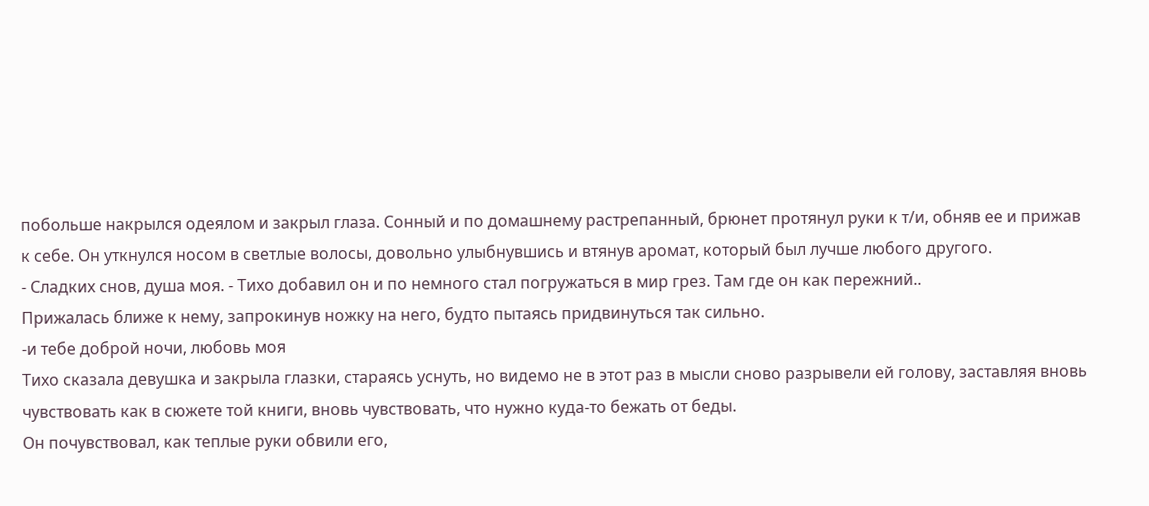побольше накрылся одеялом и закрыл глаза. Сонный и по домашнему растрепанный, брюнет протянул руки к т/и, обняв ее и прижав к себе. Он уткнулся носом в светлые волосы, довольно улыбнувшись и втянув аромат, который был лучше любого другого.
- Сладких снов, душа моя. - Тихо добавил он и по немного стал погружаться в мир грез. Там где он как пережний..
Прижалась ближе к нему, запрокинув ножку на него, будто пытаясь придвинуться так сильно.
-и тебе доброй ночи, любовь моя
Тихо сказала девушка и закрыла глазки, стараясь уснуть, но видемо не в этот раз в мысли сново разрывели ей голову, заставляя вновь чувствовать как в сюжете той книги, вновь чувствовать, что нужно куда-то бежать от беды.
Он почувствовал, как теплые руки обвили его,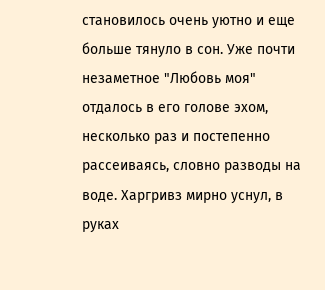становилось очень уютно и еще больше тянуло в сон. Уже почти незаметное "Любовь моя" отдалось в его голове эхом, несколько раз и постепенно рассеиваясь, словно разводы на воде. Харгривз мирно уснул, в руках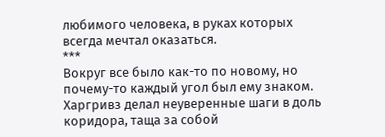любимого человека, в руках которых всегда мечтал оказаться.
***
Вокруг все было как-то по новому, но почему-то каждый угол был ему знаком. Харгривз делал неуверенные шаги в доль коридора, таща за собой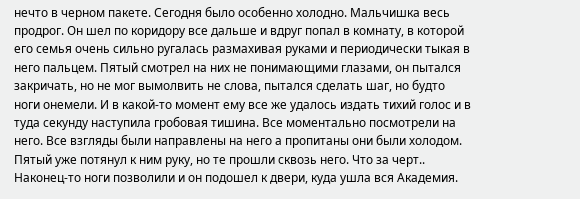нечто в черном пакете. Сегодня было особенно холодно. Мальчишка весь продрог. Он шел по коридору все дальше и вдруг попал в комнату, в которой его семья очень сильно ругалась размахивая руками и периодически тыкая в него пальцем. Пятый смотрел на них не понимающими глазами, он пытался закричать, но не мог вымолвить не слова, пытался сделать шаг, но будто ноги онемели. И в какой-то момент ему все же удалось издать тихий голос и в туда секунду наступила гробовая тишина. Все моментально посмотрели на него. Все взгляды были направлены на него а пропитаны они были холодом. Пятый уже потянул к ним руку, но те прошли сквозь него. Что за черт.. Наконец-то ноги позволили и он подошел к двери, куда ушла вся Академия.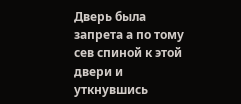Дверь была запрета а по тому сев спиной к этой двери и уткнувшись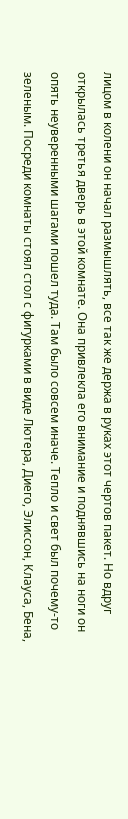лицом в колени он начал размышлять, все так же держа в руках этот чертов пакет. Но вдруг открылась третья дверь в этой комнате. Она привлекла его внимание и поднявшись на ноги он опять неуверенными шагами пошел туда. Там было совсем иначе. Тепло и свет был почему-то зеленым. Посреди комнаты стоял стол с фигурками в виде Лютера, Диего, Элиссон, Клауса, Бена,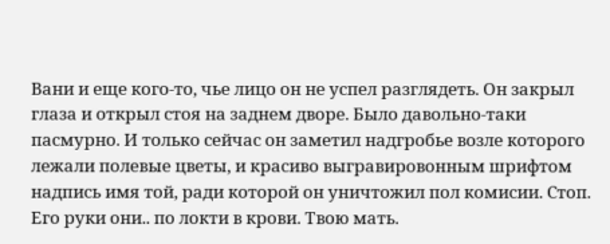Вани и еще кого-то, чье лицо он не успел разглядеть. Он закрыл глаза и открыл стоя на заднем дворе. Было давольно-таки пасмурно. И только сейчас он заметил надгробье возле которого лежали полевые цветы, и красиво выгравировонным шрифтом надпись имя той, ради которой он уничтожил пол комисии. Стоп. Его руки они.. по локти в крови. Твою мать.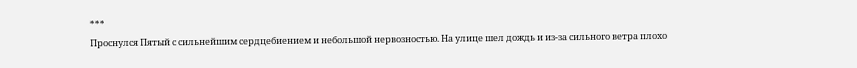***
Проснулся Пятый с сильнейшим сердцебиением и небольшой нервозностью. На улице шел дождь и из-за сильного ветра плохо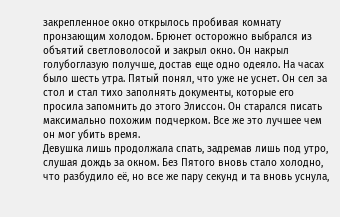закрепленное окно открылось пробивая комнату пронзающим холодом. Брюнет осторожно выбрался из объятий светловолосой и закрыл окно. Он накрыл голубоглазую получше, достав еще одно одеяло. На часах было шесть утра. Пятый понял, что уже не уснет. Он сел за стол и стал тихо заполнять документы, которые его просила запомнить до этого Элиссон. Он старался писать максимально похожим подчерком. Все же это лучшее чем он мог убить время.
Девушка лишь продолжала спать, задремав лишь под утро, слушая дождь за окном. Без Пятого вновь стало холодно, что разбудило её, но все же пару секунд и та вновь уснула,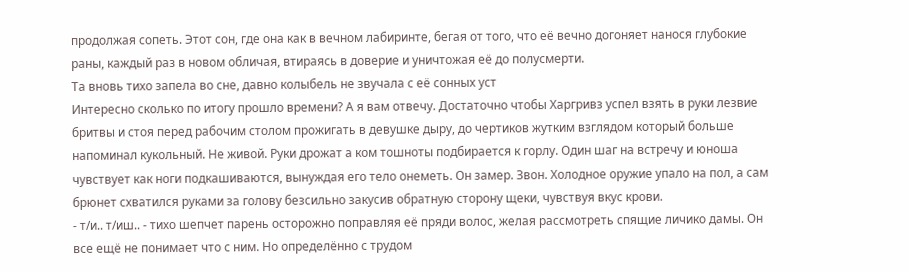продолжая сопеть. Этот сон, где она как в вечном лабиринте, бегая от того, что её вечно догоняет нанося глубокие раны, каждый раз в новом обличая, втираясь в доверие и уничтожая её до полусмерти.
Та вновь тихо запела во сне, давно колыбель не звучала с её сонных уст
Интересно сколько по итогу прошло времени? А я вам отвечу. Достаточно чтобы Харгривз успел взять в руки лезвие бритвы и стоя перед рабочим столом прожигать в девушке дыру, до чертиков жутким взглядом который больше напоминал кукольный. Не живой. Руки дрожат а ком тошноты подбирается к горлу. Один шаг на встречу и юноша чувствует как ноги подкашиваются, вынуждая его тело онеметь. Он замер. Звон. Холодное оружие упало на пол, а сам брюнет схватился руками за голову безсильно закусив обратную сторону щеки, чувствуя вкус крови.
- т/и.. т/иш.. - тихо шепчет парень осторожно поправляя её пряди волос, желая рассмотреть спящие личико дамы. Он все ещё не понимает что с ним. Но определённо с трудом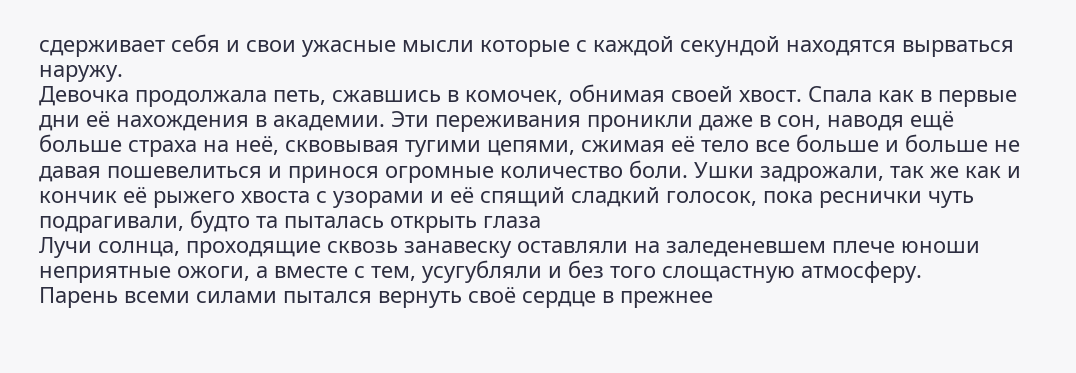сдерживает себя и свои ужасные мысли которые с каждой секундой находятся вырваться наружу.
Девочка продолжала петь, сжавшись в комочек, обнимая своей хвост. Спала как в первые дни её нахождения в академии. Эти переживания проникли даже в сон, наводя ещё больше страха на неё, сквовывая тугими цепями, сжимая её тело все больше и больше не давая пошевелиться и принося огромные количество боли. Ушки задрожали, так же как и кончик её рыжего хвоста с узорами и её спящий сладкий голосок, пока реснички чуть подрагивали, будто та пыталась открыть глаза
Лучи солнца, проходящие сквозь занавеску оставляли на заледеневшем плече юноши неприятные ожоги, а вместе с тем, усугубляли и без того слощастную атмосферу.
Парень всеми силами пытался вернуть своё сердце в прежнее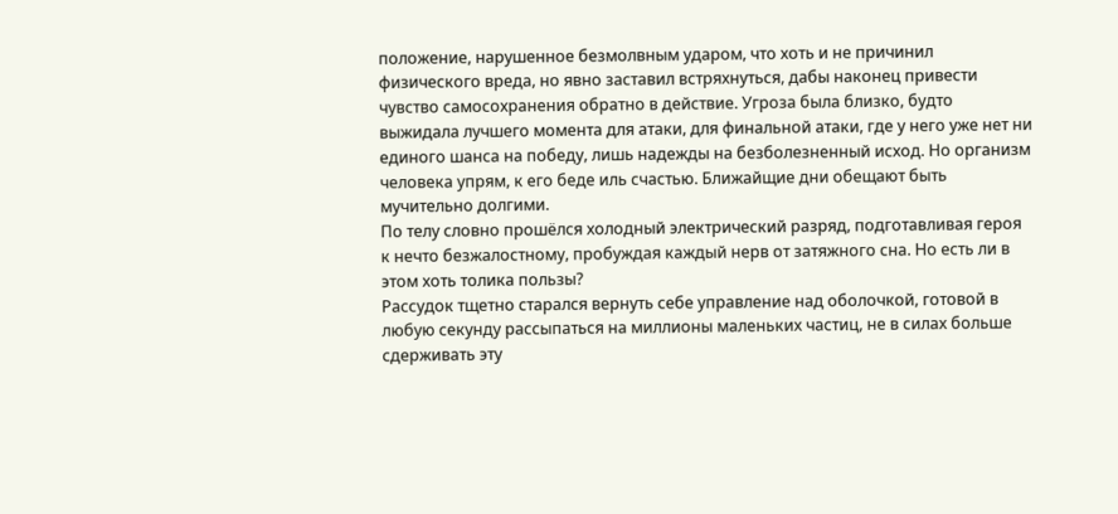положение, нарушенное безмолвным ударом, что хоть и не причинил физического вреда, но явно заставил встряхнуться, дабы наконец привести чувство самосохранения обратно в действие. Угроза была близко, будто выжидала лучшего момента для атаки, для финальной атаки, где у него уже нет ни единого шанса на победу, лишь надежды на безболезненный исход. Но организм человека упрям, к его беде иль счастью. Ближайщие дни обещают быть мучительно долгими.
По телу словно прошёлся холодный электрический разряд, подготавливая героя к нечто безжалостному, пробуждая каждый нерв от затяжного сна. Но есть ли в этом хоть толика пользы?
Рассудок тщетно старался вернуть себе управление над оболочкой, готовой в любую секунду рассыпаться на миллионы маленьких частиц, не в силах больше сдерживать эту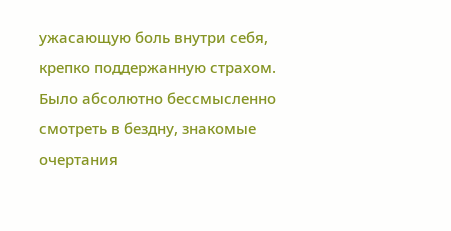ужасающую боль внутри себя, крепко поддержанную страхом.
Было абсолютно бессмысленно смотреть в бездну, знакомые очертания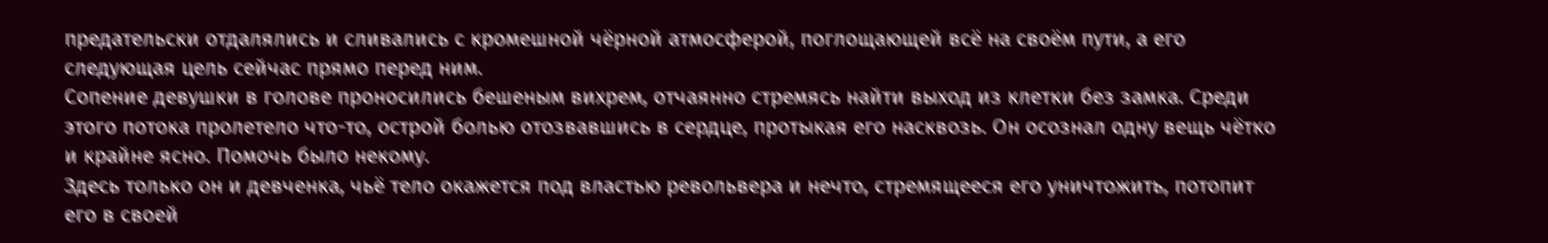предательски отдалялись и сливались с кромешной чёрной атмосферой, поглощающей всё на своём пути, а его следующая цель сейчас прямо перед ним.
Сопение девушки в голове проносились бешеным вихрем, отчаянно стремясь найти выход из клетки без замка. Среди этого потока пролетело что-то, острой болью отозвавшись в сердце, протыкая его насквозь. Он осознал одну вещь чётко и крайне ясно. Помочь было некому.
Здесь только он и девченка, чьё тело окажется под властью револьвера и нечто, стремящееся его уничтожить, потопит его в своей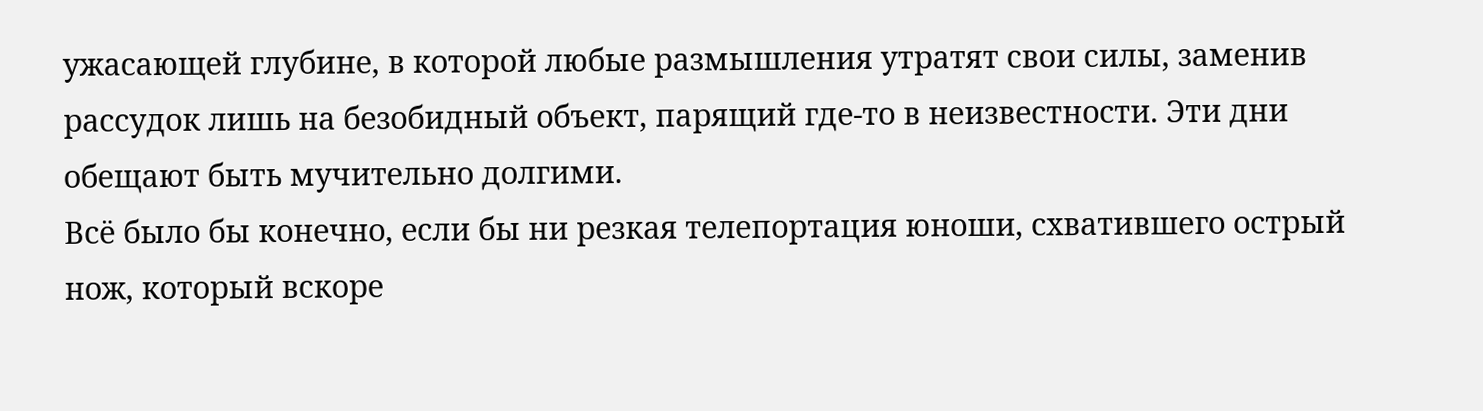ужасающей глубине, в которой любые размышления утратят свои силы, заменив рассудок лишь на безобидный объект, парящий где-то в неизвестности. Эти дни обещают быть мучительно долгими.
Всё было бы конечно, если бы ни резкая телепортация юноши, схватившего острый нож, который вскоре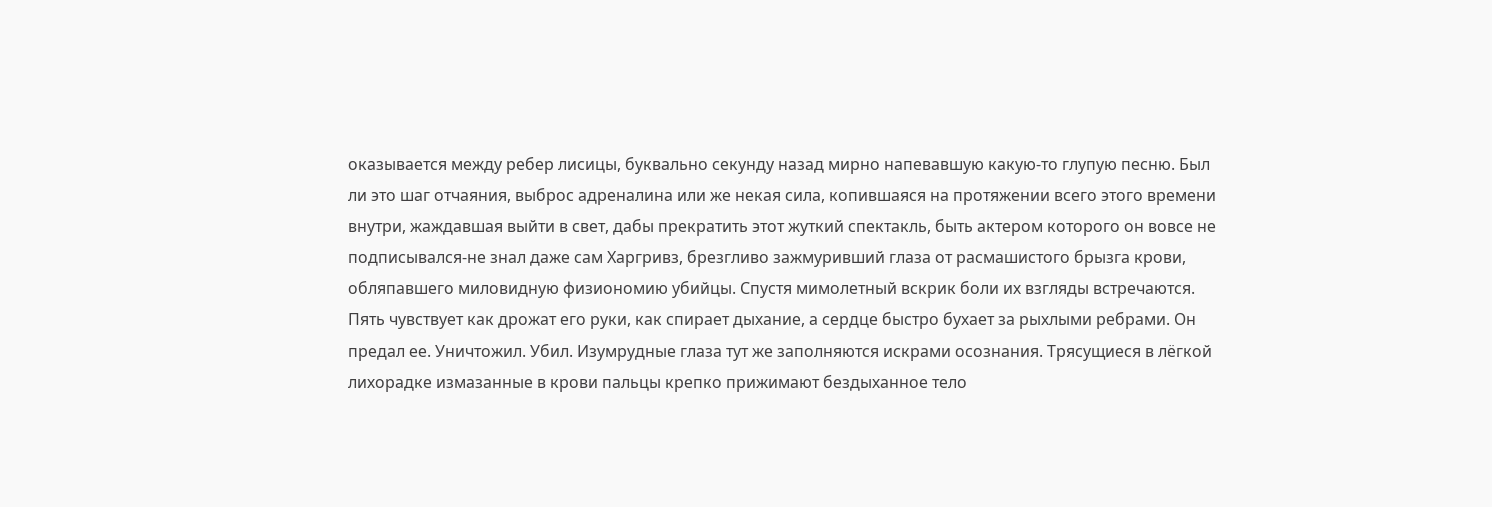оказывается между ребер лисицы, буквально секунду назад мирно напевавшую какую-то глупую песню. Был ли это шаг отчаяния, выброс адреналина или же некая сила, копившаяся на протяжении всего этого времени внутри, жаждавшая выйти в свет, дабы прекратить этот жуткий спектакль, быть актером которого он вовсе не подписывался-не знал даже сам Харгривз, брезгливо зажмуривший глаза от расмашистого брызга крови, обляпавшего миловидную физиономию убийцы. Спустя мимолетный вскрик боли их взгляды встречаются. Пять чувствует как дрожат его руки, как спирает дыхание, а сердце быстро бухает за рыхлыми ребрами. Он предал ее. Уничтожил. Убил. Изумрудные глаза тут же заполняются искрами осознания. Трясущиеся в лёгкой лихорадке измазанные в крови пальцы крепко прижимают бездыханное тело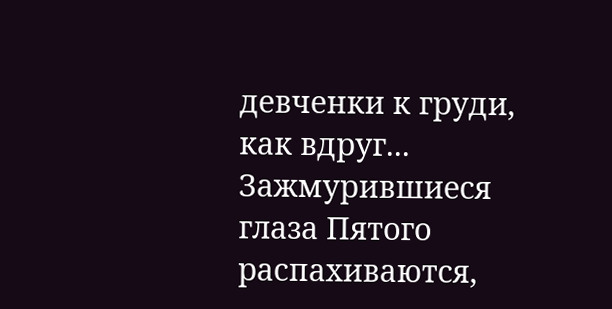девченки к груди, как вдруг...
Зажмурившиеся глаза Пятого распахиваются,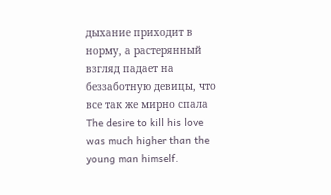дыхание приходит в норму, а растерянный взгляд падает на беззаботную девицы, что все так же мирно спала
The desire to kill his love was much higher than the young man himself.